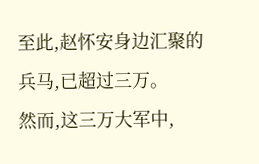至此,赵怀安身边汇聚的兵马,已超过三万。
然而,这三万大军中,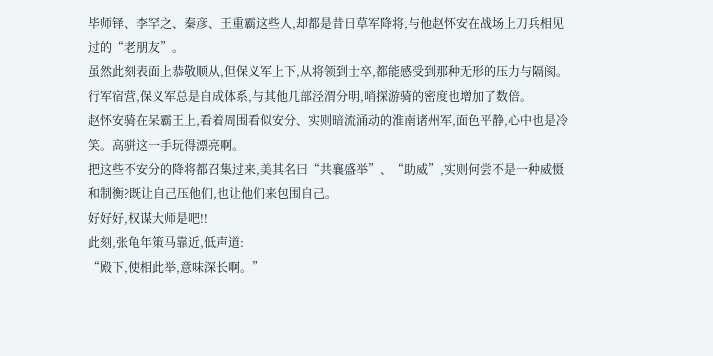毕师铎、李罕之、秦彦、王重霸这些人,却都是昔日草军降将,与他赵怀安在战场上刀兵相见过的“老朋友”。
虽然此刻表面上恭敬顺从,但保义军上下,从将领到士卒,都能感受到那种无形的压力与隔阂。行军宿营,保义军总是自成体系,与其他几部泾渭分明,哨探游骑的密度也增加了数倍。
赵怀安骑在呆霸王上,看着周围看似安分、实则暗流涌动的淮南诸州军,面色平静,心中也是冷笑。高骈这一手玩得漂亮啊。
把这些不安分的降将都召集过来,美其名曰“共襄盛举”、“助威”,实则何尝不是一种威慑和制衡?既让自己压他们,也让他们来包围自己。
好好好,权谋大师是吧!!
此刻,张龟年策马靠近,低声道:
“殿下,使相此举,意味深长啊。”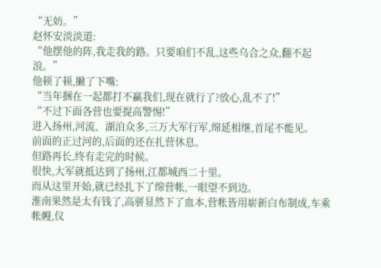“无妨。”
赵怀安淡淡道:
“他摆他的阵,我走我的路。只要咱们不乱,这些乌合之众,翻不起浪。”
他顿了顿,撇了下嘴:
“当年捆在一起都打不赢我们,现在就行了?放心,乱不了!”
“不过下面各营也要提高警惕!”
进入扬州,河流、湖泊众多,三万大军行军,绵延相继,首尾不能见。
前面的正过河的,后面的还在扎营休息。
但路再长,终有走完的时候。
很快,大军就抵达到了扬州,江都城西二十里。
而从这里开始,就已经扎下了绵营帐,一眼望不到边。
淮南果然是太有钱了,高骈显然下了血本,营帐皆用崭新白布制成,车乘帐幔,仪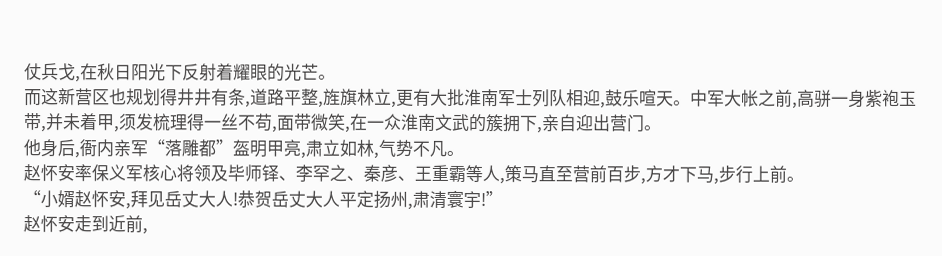仗兵戈,在秋日阳光下反射着耀眼的光芒。
而这新营区也规划得井井有条,道路平整,旌旗林立,更有大批淮南军士列队相迎,鼓乐喧天。中军大帐之前,高骈一身紫袍玉带,并未着甲,须发梳理得一丝不苟,面带微笑,在一众淮南文武的簇拥下,亲自迎出营门。
他身后,衙内亲军“落雕都”盔明甲亮,肃立如林,气势不凡。
赵怀安率保义军核心将领及毕师铎、李罕之、秦彦、王重霸等人,策马直至营前百步,方才下马,步行上前。
“小婿赵怀安,拜见岳丈大人!恭贺岳丈大人平定扬州,肃清寰宇!”
赵怀安走到近前,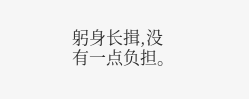躬身长揖,没有一点负担。